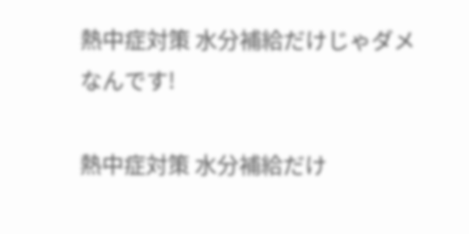熱中症対策 水分補給だけじゃダメなんです!

熱中症対策 水分補給だけ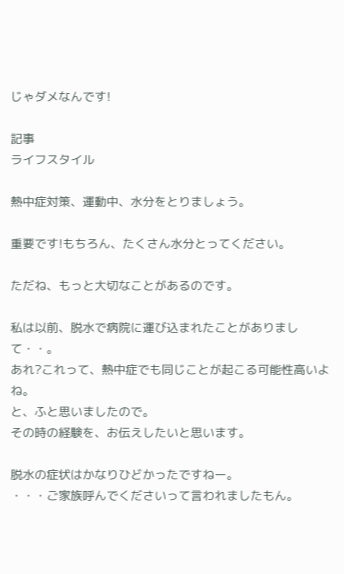じゃダメなんです!

記事
ライフスタイル

熱中症対策、運動中、水分をとりましょう。

重要です!もちろん、たくさん水分とってください。

ただね、もっと大切なことがあるのです。

私は以前、脱水で病院に運び込まれたことがありまして・・。
あれ?これって、熱中症でも同じことが起こる可能性高いよね。
と、ふと思いましたので。
その時の経験を、お伝えしたいと思います。

脱水の症状はかなりひどかったですねー。
・・・ご家族呼んでくださいって言われましたもん。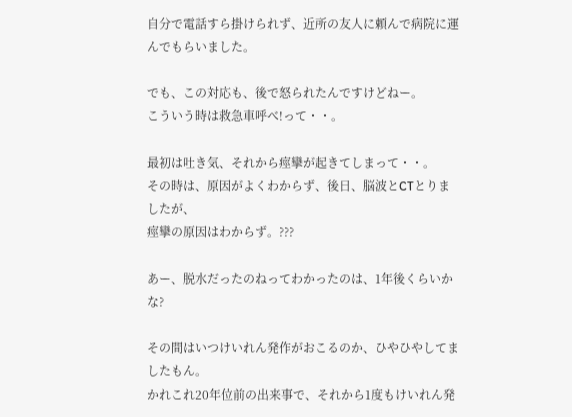自分で電話すら掛けられず、近所の友人に頼んで病院に運んでもらいました。

でも、この対応も、後で怒られたんですけどねー。
こういう時は救急車呼べ!って・・。

最初は吐き気、それから痙攣が起きてしまって・・。
その時は、原因がよくわからず、後日、脳波とCTとりましたが、
痙攣の原因はわからず。???

あー、脱水だったのねってわかったのは、1年後くらいかな?

その間はいつけいれん発作がおこるのか、ひやひやしてましたもん。
かれこれ20年位前の出来事で、それから1度もけいれん発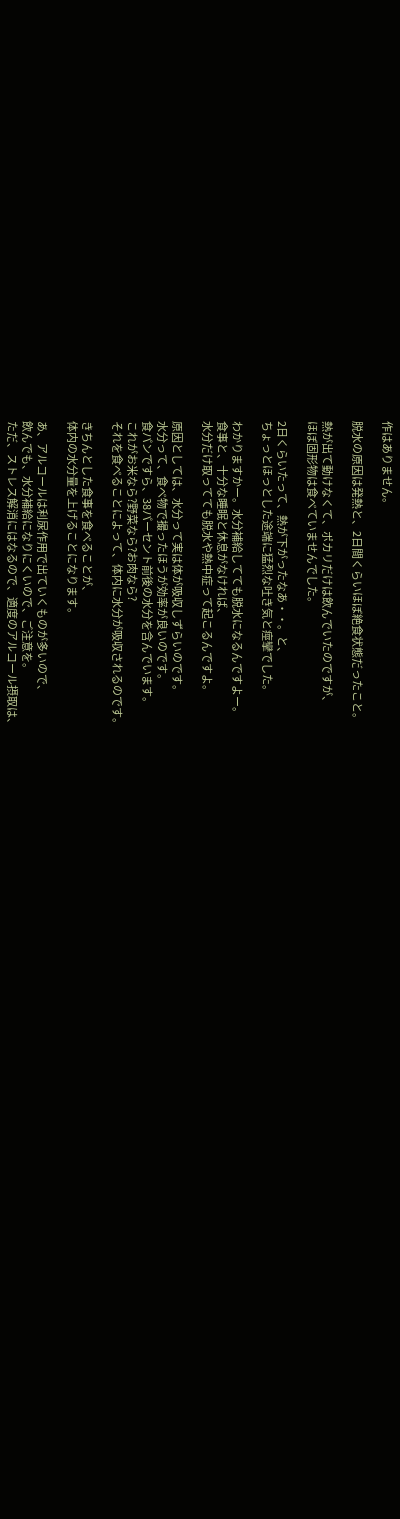作はありません。

脱水の原因は発熱と、2日間くらいほぼ絶食状態だったこと。

熱が出て動けなくて、ポカリだけは飲んでいたのですが、
ほぼ固形物は食べていませんでした。

2日くらいたって、熱が下がったなあ・・。と、
ちょっとほっとした途端に猛烈な吐き気と痙攣でした。

わかりますかー。水分補給してても脱水になるんですよー。
食事と、十分な睡眠と休息がなければ、
水分だけ取ってても脱水や熱中症って起こるんですよ。

原因としては、水分って実は体が吸収しずらいのです。
水分って、食べ物で撮ったほうが効率が良いのです。
食パンですら、38パーセント前後の水分を含んでいます。
これがお米なら?野菜なら?お肉なら?
それを食べることによって、体内に水分が吸収されるのです。

きちんとした食事を食べることが、
体内の水分量を上げることになります。

あ、アルコールは利尿作用で出ていくものが多いので、
飲んでも、水分補給になりにくいので、ご注意を。
ただ、ストレス解消にはなるので、適度のアルコール摂取は、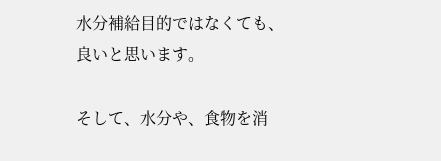水分補給目的ではなくても、良いと思います。

そして、水分や、食物を消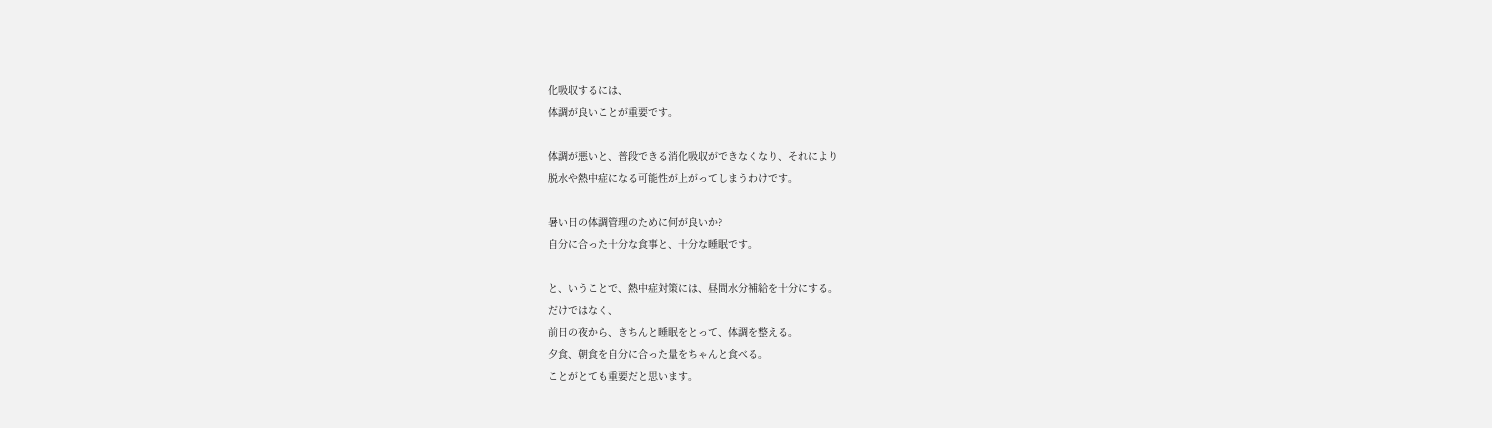化吸収するには、
体調が良いことが重要です。

体調が悪いと、普段できる消化吸収ができなくなり、それにより
脱水や熱中症になる可能性が上がってしまうわけです。

暑い日の体調管理のために何が良いか?
自分に合った十分な食事と、十分な睡眠です。

と、いうことで、熱中症対策には、昼間水分補給を十分にする。
だけではなく、
前日の夜から、きちんと睡眠をとって、体調を整える。
夕食、朝食を自分に合った量をちゃんと食べる。
ことがとても重要だと思います。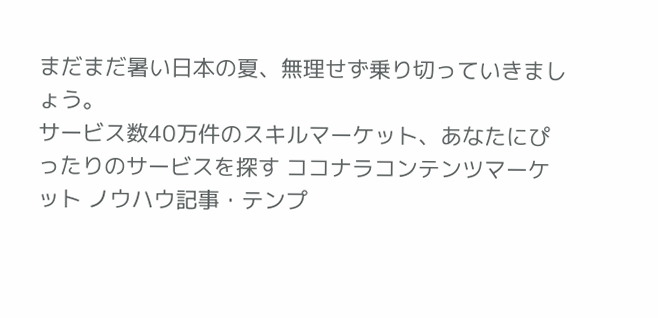まだまだ暑い日本の夏、無理せず乗り切っていきましょう。
サービス数40万件のスキルマーケット、あなたにぴったりのサービスを探す ココナラコンテンツマーケット ノウハウ記事・テンプ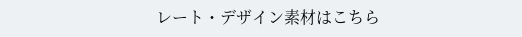レート・デザイン素材はこちら